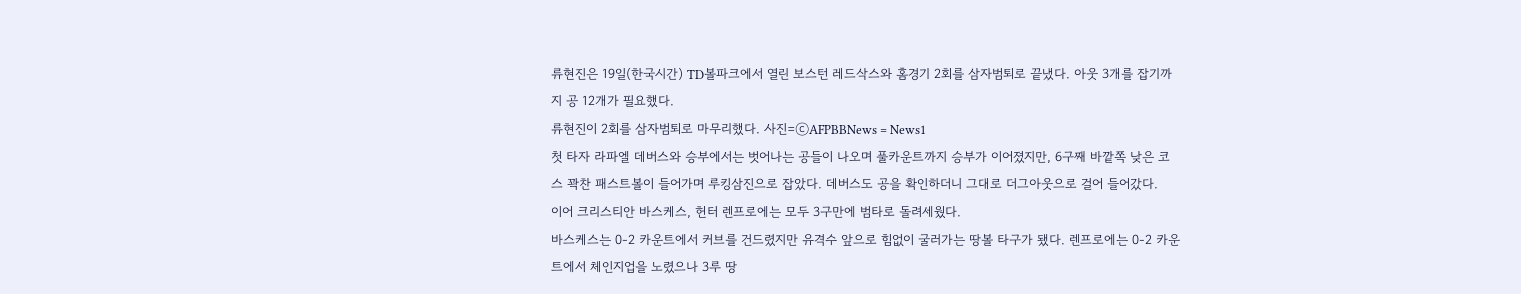류현진은 19일(한국시간) TD볼파크에서 열린 보스턴 레드삭스와 홈경기 2회를 삼자범퇴로 끝냈다. 아웃 3개를 잡기까지 공 12개가 필요했다.
류현진이 2회를 삼자범퇴로 마무리했다. 사진=ⓒAFPBBNews = News1
첫 타자 라파엘 데버스와 승부에서는 벗어나는 공들이 나오며 풀카운트까지 승부가 이어졌지만, 6구째 바깥쪽 낮은 코스 꽉찬 패스트볼이 들어가며 루킹삼진으로 잡았다. 데버스도 공을 확인하더니 그대로 더그아웃으로 걸어 들어갔다.
이어 크리스티안 바스케스, 헌터 렌프로에는 모두 3구만에 범타로 돌려세웠다.
바스케스는 0-2 카운트에서 커브를 건드렸지만 유격수 앞으로 힘없이 굴러가는 땅볼 타구가 됐다. 렌프로에는 0-2 카운트에서 체인지업을 노렸으나 3루 땅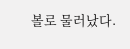볼로 물러났다.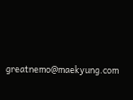greatnemo@maekyung.com